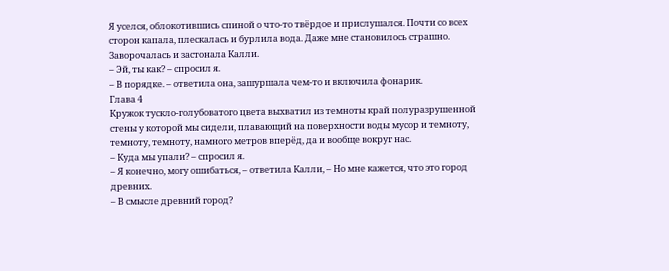Я уселся, облокотившись спиной о что-то твёрдое и прислушался. Почти со всех сторон капала, плескалась и бурлила вода. Даже мне становилось страшно. Заворочалась и застонала Калли.
– Эй, ты как? – спросил я.
– В порядке. – ответила она, зашуршала чем-то и включила фонарик.
Глава 4
Кружок тускло-голубоватого цвета выхватил из темноты край полуразрушенной стены у которой мы сидели, плавающий на поверхности воды мусор и темноту, темноту, темноту, намного метров вперёд, да и вообще вокруг нас.
– Куда мы упали? – спросил я.
– Я конечно, могу ошибаться, – ответила Калли, – Но мне кажется, что это город древних.
– В смысле древний город?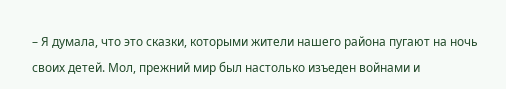– Я думала, что это сказки, которыми жители нашего района пугают на ночь своих детей. Мол, прежний мир был настолько изъеден войнами и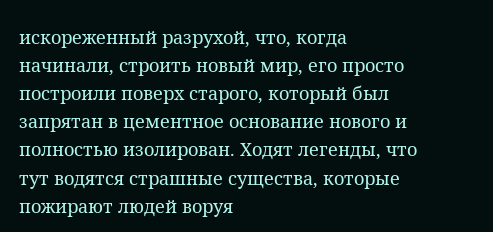искореженный разрухой, что, когда начинали, строить новый мир, его просто построили поверх старого, который был запрятан в цементное основание нового и полностью изолирован. Ходят легенды, что тут водятся страшные существа, которые пожирают людей воруя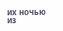их ночью из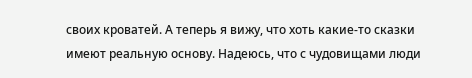своих кроватей. А теперь я вижу, что хоть какие-то сказки имеют реальную основу. Надеюсь, что с чудовищами люди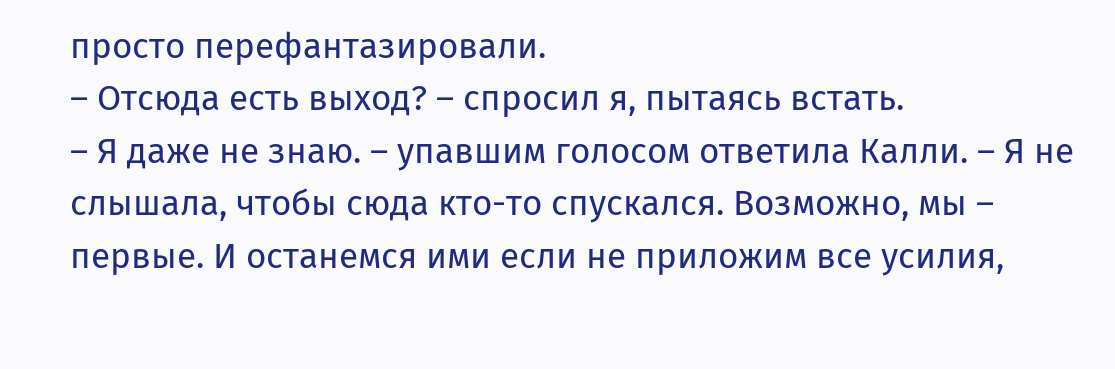просто перефантазировали.
– Отсюда есть выход? – спросил я, пытаясь встать.
– Я даже не знаю. – упавшим голосом ответила Калли. – Я не слышала, чтобы сюда кто-то спускался. Возможно, мы – первые. И останемся ими если не приложим все усилия,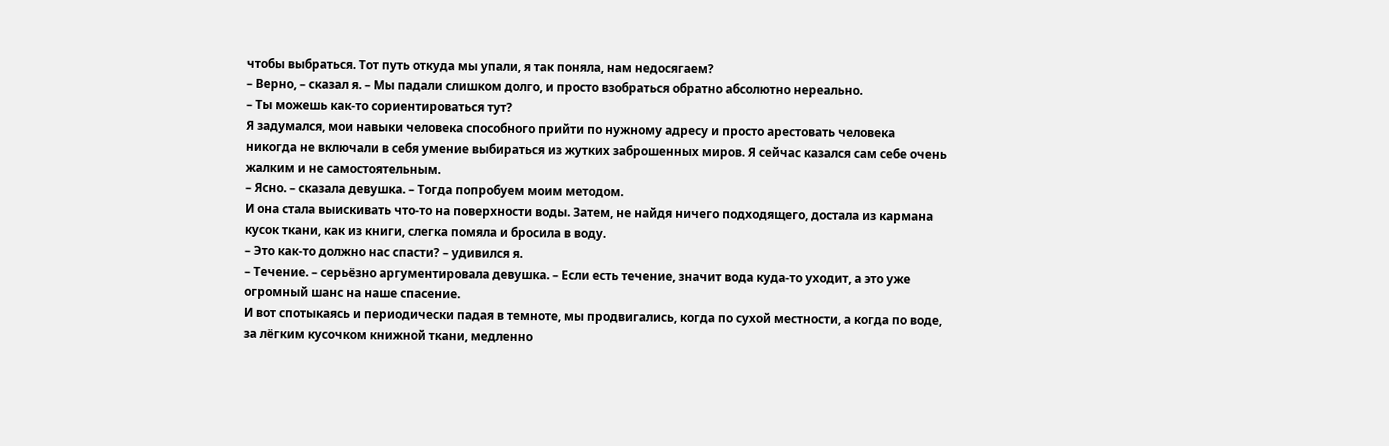чтобы выбраться. Тот путь откуда мы упали, я так поняла, нам недосягаем?
– Верно, – сказал я. – Мы падали слишком долго, и просто взобраться обратно абсолютно нереально.
– Ты можешь как-то сориентироваться тут?
Я задумался, мои навыки человека способного прийти по нужному адресу и просто арестовать человека никогда не включали в себя умение выбираться из жутких заброшенных миров. Я сейчас казался сам себе очень жалким и не самостоятельным.
– Ясно. – сказала девушка. – Тогда попробуем моим методом.
И она стала выискивать что-то на поверхности воды. Затем, не найдя ничего подходящего, достала из кармана кусок ткани, как из книги, слегка помяла и бросила в воду.
– Это как-то должно нас спасти? – удивился я.
– Течение. – серьёзно аргументировала девушка. – Если есть течение, значит вода куда-то уходит, а это уже огромный шанс на наше спасение.
И вот спотыкаясь и периодически падая в темноте, мы продвигались, когда по сухой местности, а когда по воде, за лёгким кусочком книжной ткани, медленно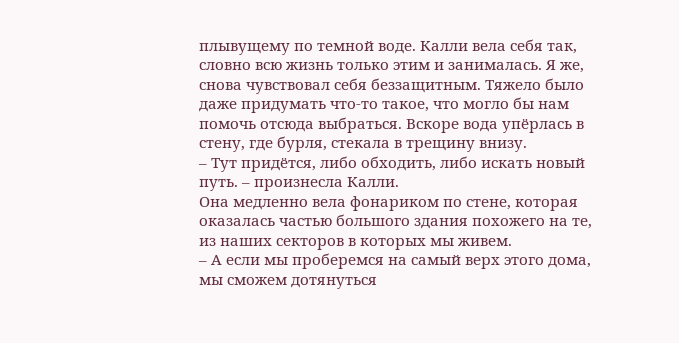плывущему по темной воде. Калли вела себя так, словно всю жизнь только этим и занималась. Я же, снова чувствовал себя беззащитным. Тяжело было даже придумать что-то такое, что могло бы нам помочь отсюда выбраться. Вскоре вода упёрлась в стену, где бурля, стекала в трещину внизу.
– Тут придётся, либо обходить, либо искать новый путь. – произнесла Калли.
Она медленно вела фонариком по стене, которая оказалась частью большого здания похожего на те, из наших секторов в которых мы живем.
– А если мы проберемся на самый верх этого дома, мы сможем дотянуться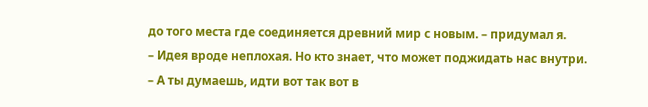до того места где соединяется древний мир с новым. – придумал я.
– Идея вроде неплохая. Но кто знает, что может поджидать нас внутри.
– А ты думаешь, идти вот так вот в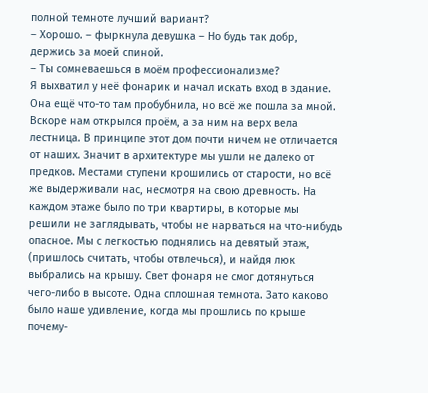полной темноте лучший вариант?
– Хорошо. – фыркнула девушка – Но будь так добр, держись за моей спиной.
– Ты сомневаешься в моём профессионализме?
Я выхватил у неё фонарик и начал искать вход в здание. Она ещё что-то там пробубнила, но всё же пошла за мной. Вскоре нам открылся проём, а за ним на верх вела лестница. В принципе этот дом почти ничем не отличается от наших. Значит в архитектуре мы ушли не далеко от предков. Местами ступени крошились от старости, но всё же выдерживали нас, несмотря на свою древность. На каждом этаже было по три квартиры, в которые мы решили не заглядывать, чтобы не нарваться на что-нибудь опасное. Мы с легкостью поднялись на девятый этаж, (пришлось считать, чтобы отвлечься), и найдя люк выбрались на крышу. Свет фонаря не смог дотянуться чего-либо в высоте. Одна сплошная темнота. Зато каково было наше удивление, когда мы прошлись по крыше почему-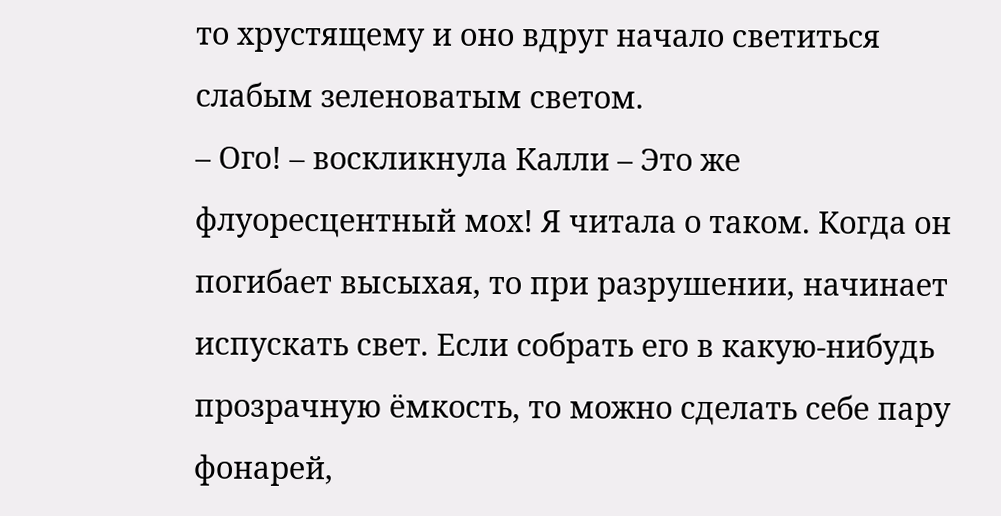то хрустящему и оно вдруг начало светиться слабым зеленоватым светом.
– Ого! – воскликнула Калли – Это же флуоресцентный мох! Я читала о таком. Когда он погибает высыхая, то при разрушении, начинает испускать свет. Если собрать его в какую-нибудь прозрачную ёмкость, то можно сделать себе пару фонарей,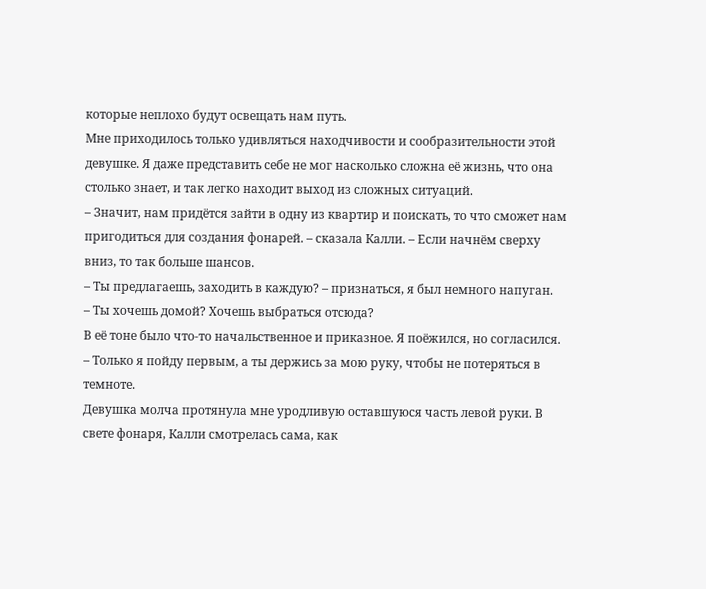которые неплохо будут освещать нам путь.
Мне приходилось только удивляться находчивости и сообразительности этой девушке. Я даже представить себе не мог насколько сложна её жизнь, что она столько знает, и так легко находит выход из сложных ситуаций.
– Значит, нам придётся зайти в одну из квартир и поискать, то что сможет нам пригодиться для создания фонарей. – сказала Калли. – Если начнём сверху вниз, то так больше шансов.
– Ты предлагаешь, заходить в каждую? – признаться, я был немного напуган.
– Ты хочешь домой? Хочешь выбраться отсюда?
В её тоне было что-то начальственное и приказное. Я поёжился, но согласился.
– Только я пойду первым, а ты держись за мою руку, чтобы не потеряться в темноте.
Девушка молча протянула мне уродливую оставшуюся часть левой руки. В свете фонаря, Калли смотрелась сама, как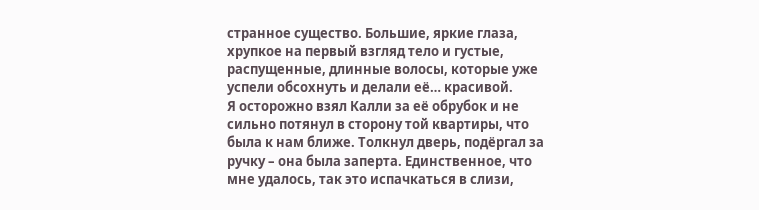странное существо. Большие, яркие глаза, хрупкое на первый взгляд тело и густые, распущенные, длинные волосы, которые уже успели обсохнуть и делали её… красивой.
Я осторожно взял Калли за её обрубок и не сильно потянул в сторону той квартиры, что была к нам ближе. Толкнул дверь, подёргал за ручку – она была заперта. Единственное, что мне удалось, так это испачкаться в слизи,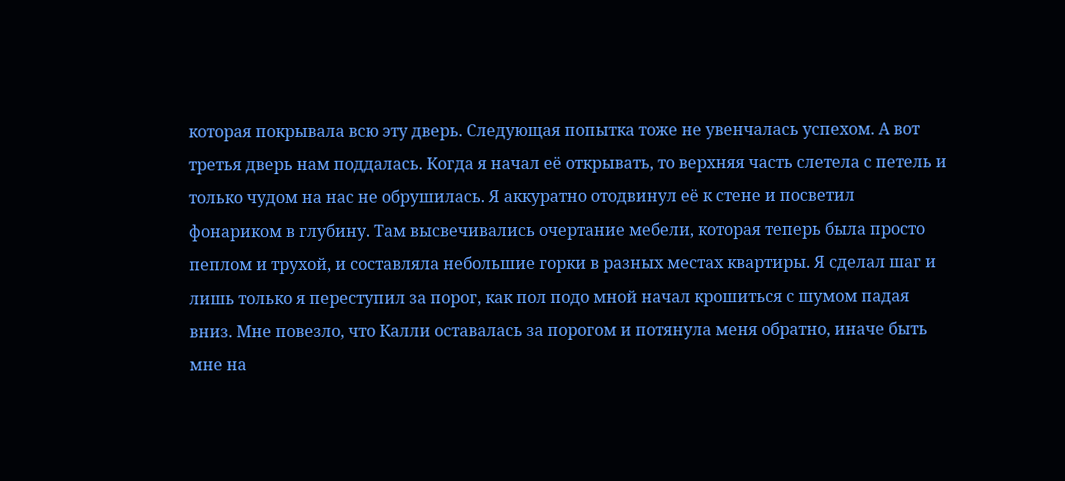которая покрывала всю эту дверь. Следующая попытка тоже не увенчалась успехом. А вот третья дверь нам поддалась. Когда я начал её открывать, то верхняя часть слетела с петель и только чудом на нас не обрушилась. Я аккуратно отодвинул её к стене и посветил фонариком в глубину. Там высвечивались очертание мебели, которая теперь была просто пеплом и трухой, и составляла небольшие горки в разных местах квартиры. Я сделал шаг и лишь только я переступил за порог, как пол подо мной начал крошиться с шумом падая вниз. Мне повезло, что Калли оставалась за порогом и потянула меня обратно, иначе быть мне на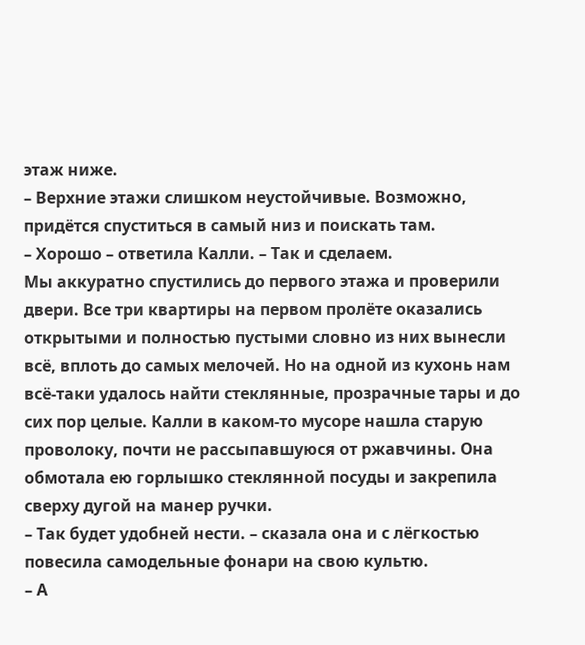этаж ниже.
– Верхние этажи слишком неустойчивые. Возможно, придётся спуститься в самый низ и поискать там.
– Хорошо – ответила Калли. – Так и сделаем.
Мы аккуратно спустились до первого этажа и проверили двери. Все три квартиры на первом пролёте оказались открытыми и полностью пустыми словно из них вынесли всё, вплоть до самых мелочей. Но на одной из кухонь нам всё-таки удалось найти стеклянные, прозрачные тары и до сих пор целые. Калли в каком-то мусоре нашла старую проволоку, почти не рассыпавшуюся от ржавчины. Она обмотала ею горлышко стеклянной посуды и закрепила сверху дугой на манер ручки.
– Так будет удобней нести. – сказала она и с лёгкостью повесила самодельные фонари на свою культю.
– А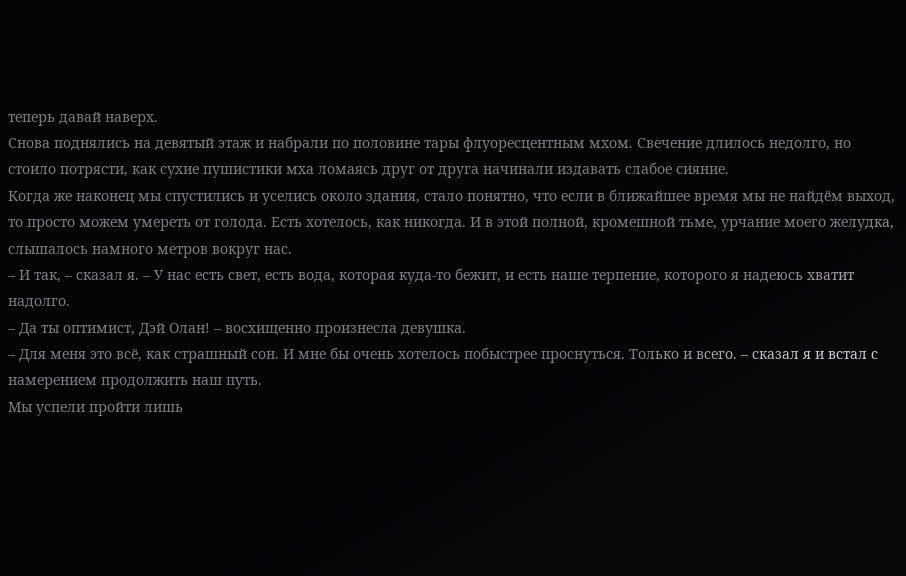теперь давай наверх.
Снова поднялись на девятый этаж и набрали по половине тары флуоресцентным мхом. Свечение длилось недолго, но стоило потрясти, как сухие пушистики мха ломаясь друг от друга начинали издавать слабое сияние.
Когда же наконец мы спустились и уселись около здания, стало понятно, что если в ближайшее время мы не найдём выход, то просто можем умереть от голода. Есть хотелось, как никогда. И в этой полной, кромешной тьме, урчание моего желудка, слышалось намного метров вокруг нас.
– И так, – сказал я. – У нас есть свет, есть вода, которая куда-то бежит, и есть наше терпение, которого я надеюсь хватит надолго.
– Да ты оптимист, Дэй Олан! – восхищенно произнесла девушка.
– Для меня это всё, как страшный сон. И мне бы очень хотелось побыстрее проснуться. Только и всего. – сказал я и встал с намерением продолжить наш путь.
Мы успели пройти лишь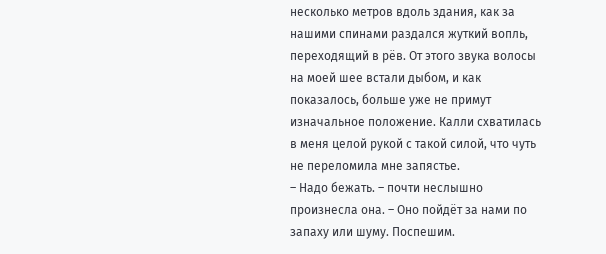несколько метров вдоль здания, как за нашими спинами раздался жуткий вопль, переходящий в рёв. От этого звука волосы на моей шее встали дыбом, и как показалось, больше уже не примут изначальное положение. Калли схватилась в меня целой рукой с такой силой, что чуть не переломила мне запястье.
– Надо бежать. – почти неслышно произнесла она. – Оно пойдёт за нами по запаху или шуму. Поспешим.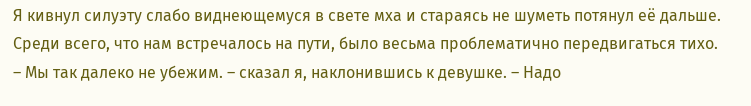Я кивнул силуэту слабо виднеющемуся в свете мха и стараясь не шуметь потянул её дальше. Среди всего, что нам встречалось на пути, было весьма проблематично передвигаться тихо.
– Мы так далеко не убежим. – сказал я, наклонившись к девушке. – Надо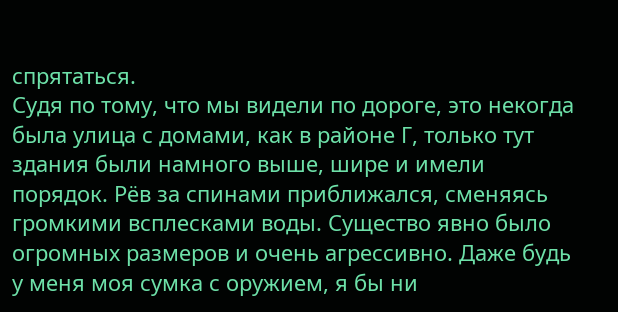спрятаться.
Судя по тому, что мы видели по дороге, это некогда была улица с домами, как в районе Г, только тут здания были намного выше, шире и имели порядок. Рёв за спинами приближался, сменяясь громкими всплесками воды. Существо явно было огромных размеров и очень агрессивно. Даже будь у меня моя сумка с оружием, я бы ни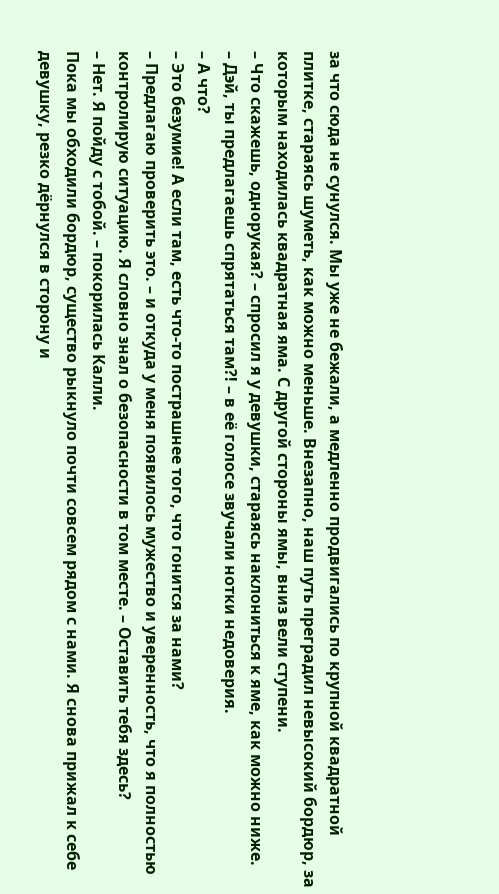за что сюда не сунулся. Мы уже не бежали, а медленно продвигались по крупной квадратной плитке, стараясь шуметь, как можно меньше. Внезапно, наш путь преградил невысокий бордюр, за которым находилась квадратная яма. С другой стороны ямы, вниз вели ступени.
– Что скажешь, однорукая? – спросил я у девушки, стараясь наклониться к яме, как можно ниже.
– Дэй, ты предлагаешь спрятаться там?! – в её голосе звучали нотки недоверия.
– А что?
– Это безумие! А если там, есть что-то пострашнее того, что гонится за нами?
– Предлагаю проверить это. – и откуда у меня появилось мужество и уверенность, что я полностью контролирую ситуацию. Я словно знал о безопасности в том месте. – Оставить тебя здесь?
– Нет. Я пойду с тобой. – покорилась Калли.
Пока мы обходили бордюр, существо рыкнуло почти совсем рядом с нами. Я снова прижал к себе девушку, резко дёрнулся в сторону и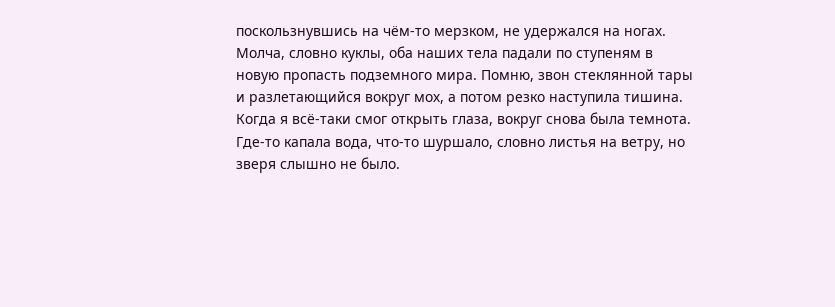поскользнувшись на чём-то мерзком, не удержался на ногах. Молча, словно куклы, оба наших тела падали по ступеням в новую пропасть подземного мира. Помню, звон стеклянной тары и разлетающийся вокруг мох, а потом резко наступила тишина.
Когда я всё-таки смог открыть глаза, вокруг снова была темнота. Где-то капала вода, что-то шуршало, словно листья на ветру, но зверя слышно не было.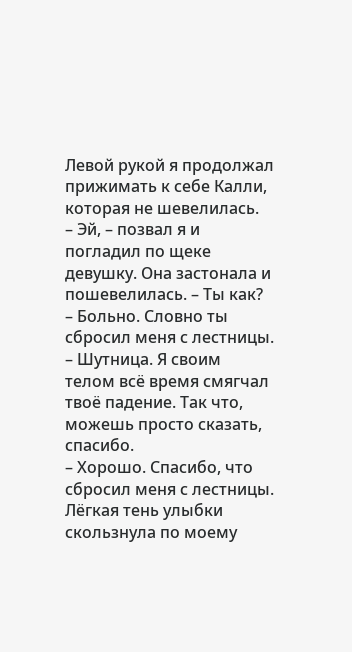Левой рукой я продолжал прижимать к себе Калли, которая не шевелилась.
– Эй, – позвал я и погладил по щеке девушку. Она застонала и пошевелилась. – Ты как?
– Больно. Словно ты сбросил меня с лестницы.
– Шутница. Я своим телом всё время смягчал твоё падение. Так что, можешь просто сказать, спасибо.
– Хорошо. Спасибо, что сбросил меня с лестницы.
Лёгкая тень улыбки скользнула по моему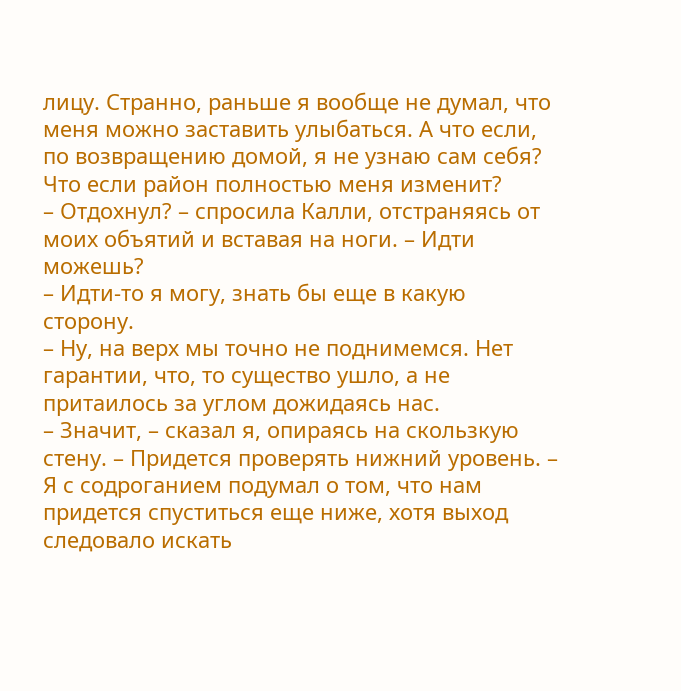лицу. Странно, раньше я вообще не думал, что меня можно заставить улыбаться. А что если, по возвращению домой, я не узнаю сам себя? Что если район полностью меня изменит?
– Отдохнул? – спросила Калли, отстраняясь от моих объятий и вставая на ноги. – Идти можешь?
– Идти-то я могу, знать бы еще в какую сторону.
– Ну, на верх мы точно не поднимемся. Нет гарантии, что, то существо ушло, а не притаилось за углом дожидаясь нас.
– Значит, – сказал я, опираясь на скользкую стену. – Придется проверять нижний уровень. – Я с содроганием подумал о том, что нам придется спуститься еще ниже, хотя выход следовало искать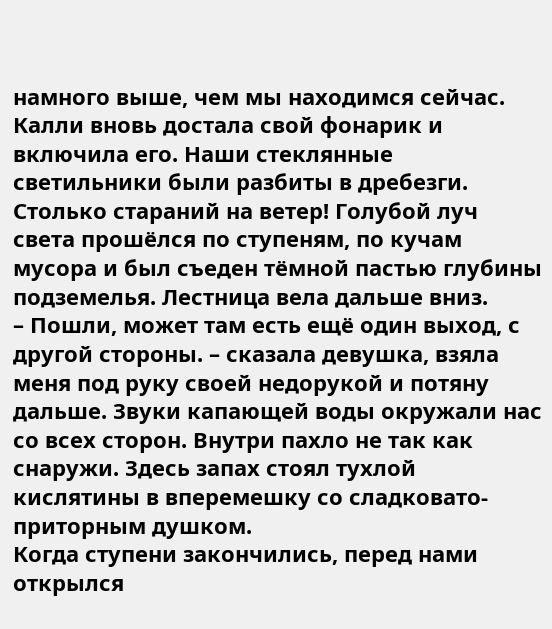намного выше, чем мы находимся сейчас.
Калли вновь достала свой фонарик и включила его. Наши стеклянные светильники были разбиты в дребезги. Столько стараний на ветер! Голубой луч света прошёлся по ступеням, по кучам мусора и был съеден тёмной пастью глубины подземелья. Лестница вела дальше вниз.
– Пошли, может там есть ещё один выход, с другой стороны. – сказала девушка, взяла меня под руку своей недорукой и потяну дальше. Звуки капающей воды окружали нас со всех сторон. Внутри пахло не так как снаружи. Здесь запах стоял тухлой кислятины в вперемешку со сладковато-приторным душком.
Когда ступени закончились, перед нами открылся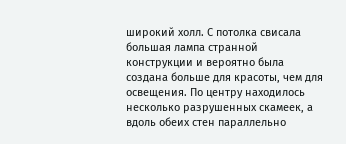широкий холл. С потолка свисала большая лампа странной конструкции и вероятно была создана больше для красоты, чем для освещения. По центру находилось несколько разрушенных скамеек, а вдоль обеих стен параллельно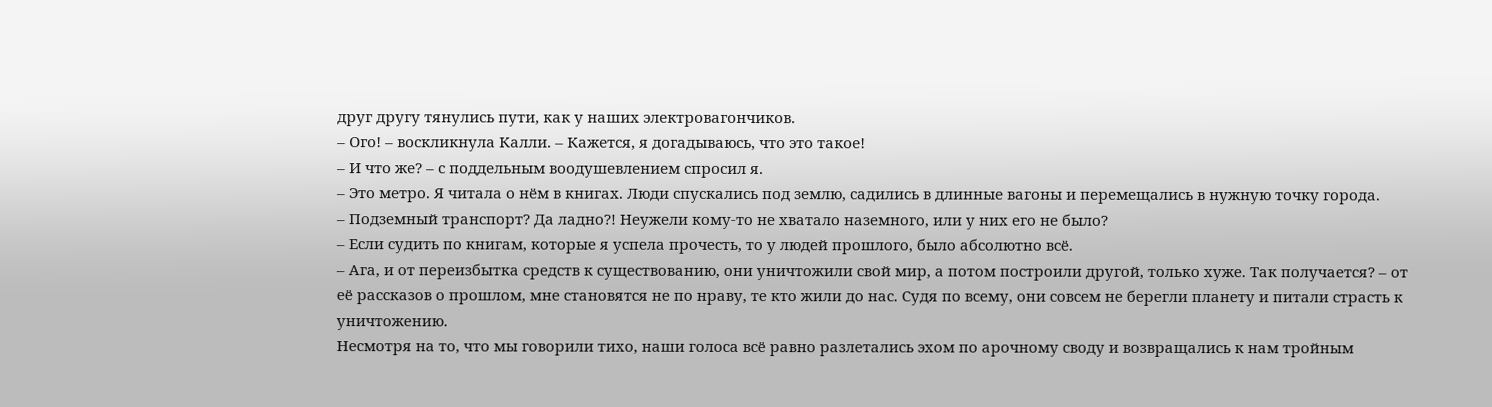друг другу тянулись пути, как у наших электровагончиков.
– Ого! – воскликнула Калли. – Кажется, я догадываюсь, что это такое!
– И что же? – с поддельным воодушевлением спросил я.
– Это метро. Я читала о нём в книгах. Люди спускались под землю, садились в длинные вагоны и перемещались в нужную точку города.
– Подземный транспорт? Да ладно?! Неужели кому-то не хватало наземного, или у них его не было?
– Если судить по книгам, которые я успела прочесть, то у людей прошлого, было абсолютно всё.
– Ага, и от переизбытка средств к существованию, они уничтожили свой мир, а потом построили другой, только хуже. Так получается? – от её рассказов о прошлом, мне становятся не по нраву, те кто жили до нас. Судя по всему, они совсем не берегли планету и питали страсть к уничтожению.
Несмотря на то, что мы говорили тихо, наши голоса всё равно разлетались эхом по арочному своду и возвращались к нам тройным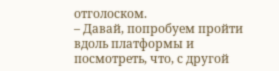отголоском.
– Давай, попробуем пройти вдоль платформы и посмотреть, что, с другой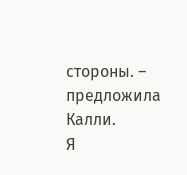стороны. – предложила Калли.
Я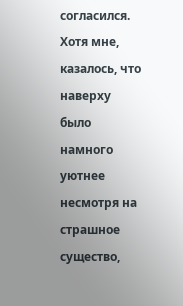согласился. Хотя мне, казалось, что наверху было намного уютнее несмотря на страшное существо,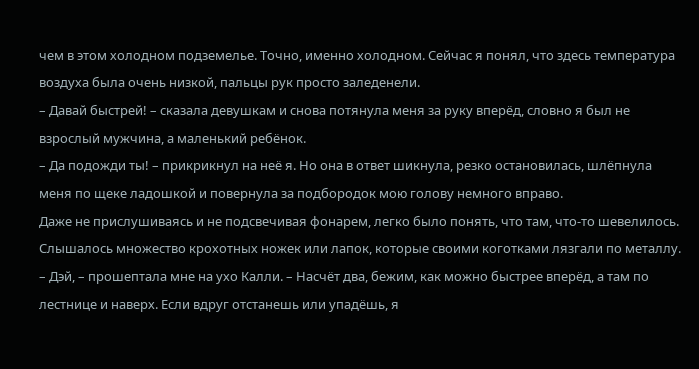чем в этом холодном подземелье. Точно, именно холодном. Сейчас я понял, что здесь температура воздуха была очень низкой, пальцы рук просто заледенели.
– Давай быстрей! – сказала девушкам и снова потянула меня за руку вперёд, словно я был не взрослый мужчина, а маленький ребёнок.
– Да подожди ты! – прикрикнул на неё я. Но она в ответ шикнула, резко остановилась, шлёпнула меня по щеке ладошкой и повернула за подбородок мою голову немного вправо.
Даже не прислушиваясь и не подсвечивая фонарем, легко было понять, что там, что-то шевелилось. Слышалось множество крохотных ножек или лапок, которые своими коготками лязгали по металлу.
– Дэй, – прошептала мне на ухо Калли. – Насчёт два, бежим, как можно быстрее вперёд, а там по лестнице и наверх. Если вдруг отстанешь или упадёшь, я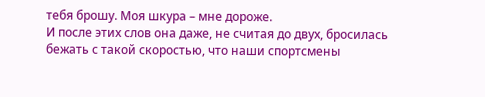тебя брошу. Моя шкура – мне дороже.
И после этих слов она даже, не считая до двух, бросилась бежать с такой скоростью, что наши спортсмены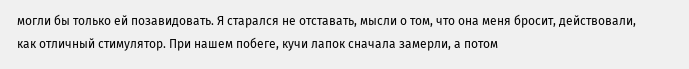могли бы только ей позавидовать. Я старался не отставать, мысли о том, что она меня бросит, действовали, как отличный стимулятор. При нашем побеге, кучи лапок сначала замерли, а потом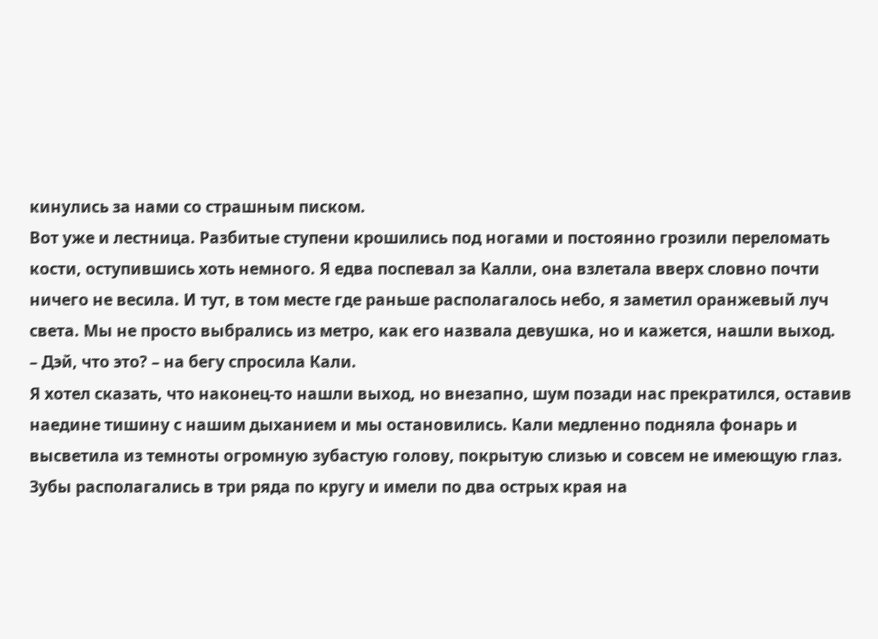кинулись за нами со страшным писком.
Вот уже и лестница. Разбитые ступени крошились под ногами и постоянно грозили переломать кости, оступившись хоть немного. Я едва поспевал за Калли, она взлетала вверх словно почти ничего не весила. И тут, в том месте где раньше располагалось небо, я заметил оранжевый луч света. Мы не просто выбрались из метро, как его назвала девушка, но и кажется, нашли выход.
– Дэй, что это? – на бегу спросила Кали.
Я хотел сказать, что наконец-то нашли выход, но внезапно, шум позади нас прекратился, оставив наедине тишину с нашим дыханием и мы остановились. Кали медленно подняла фонарь и высветила из темноты огромную зубастую голову, покрытую слизью и совсем не имеющую глаз. Зубы располагались в три ряда по кругу и имели по два острых края на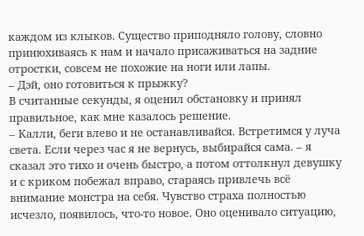каждом из клыков. Существо приподняло голову, словно принюхиваясь к нам и начало присаживаться на задние отростки, совсем не похожие на ноги или лапы.
– Дэй, оно готовиться к прыжку?
В считанные секунды, я оценил обстановку и принял правильное, как мне казалось решение.
– Калли, беги влево и не останавливайся. Встретимся у луча света. Если через час я не вернусь, выбирайся сама. – я сказал это тихо и очень быстро, а потом оттолкнул девушку и с криком побежал вправо, стараясь привлечь всё внимание монстра на себя. Чувство страха полностью исчезло, появилось, что-то новое. Оно оценивало ситуацию,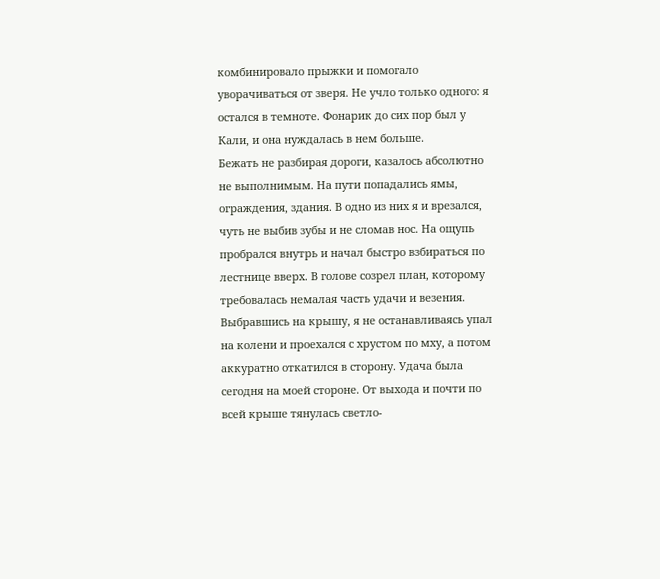комбинировало прыжки и помогало уворачиваться от зверя. Не учло только одного: я остался в темноте. Фонарик до сих пор был у Кали, и она нуждалась в нем больше.
Бежать не разбирая дороги, казалось абсолютно не выполнимым. На пути попадались ямы, ограждения, здания. В одно из них я и врезался, чуть не выбив зубы и не сломав нос. На ощупь пробрался внутрь и начал быстро взбираться по лестнице вверх. В голове созрел план, которому требовалась немалая часть удачи и везения. Выбравшись на крышу, я не останавливаясь упал на колени и проехался с хрустом по мху, а потом аккуратно откатился в сторону. Удача была сегодня на моей стороне. От выхода и почти по всей крыше тянулась светло-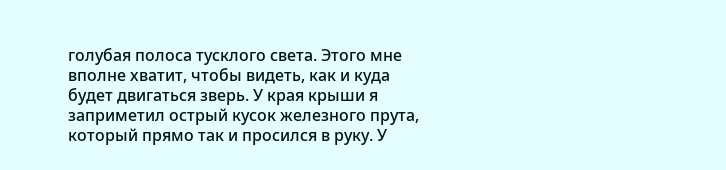голубая полоса тусклого света. Этого мне вполне хватит, чтобы видеть, как и куда будет двигаться зверь. У края крыши я заприметил острый кусок железного прута, который прямо так и просился в руку. У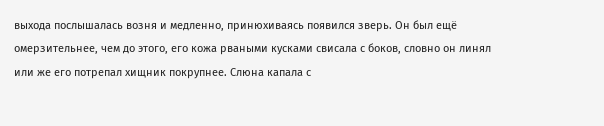выхода послышалась возня и медленно, принюхиваясь появился зверь. Он был ещё омерзительнее, чем до этого, его кожа рваными кусками свисала с боков, словно он линял или же его потрепал хищник покрупнее. Слюна капала с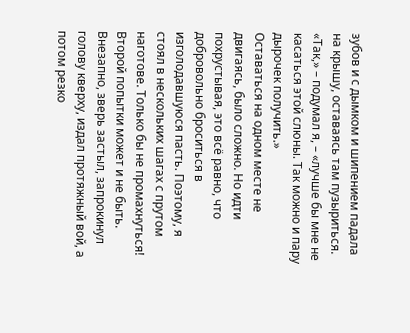зубов и с дымком и шипением падала на крышу, оставаясь там пузыриться.
«Так,» – подумал я, – «лучше бы мне не касаться этой слюны. Так можно и пару дырочек получить.»
Оставаться на одном месте не двигаясь, было сложно. Но идти похрустывая, это всё равно, что добровольно броситься в изголодавшуюся пасть. Поэтому, я стоял в нескольких шагах с прутом наготове. Только бы не промахнуться! Второй попытки может и не быть. Внезапно, зверь застыл, запрокинул голову кверху, издал протяжный вой, а потом резко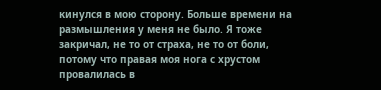кинулся в мою сторону. Больше времени на размышления у меня не было. Я тоже закричал, не то от страха, не то от боли, потому что правая моя нога с хрустом провалилась в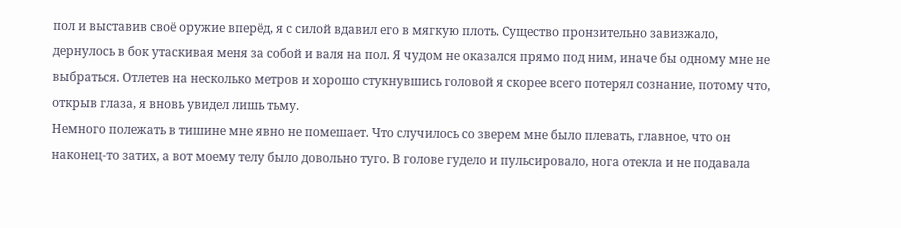пол и выставив своё оружие вперёд, я с силой вдавил его в мягкую плоть. Существо пронзительно завизжало, дернулось в бок утаскивая меня за собой и валя на пол. Я чудом не оказался прямо под ним, иначе бы одному мне не выбраться. Отлетев на несколько метров и хорошо стукнувшись головой я скорее всего потерял сознание, потому что, открыв глаза, я вновь увидел лишь тьму.
Немного полежать в тишине мне явно не помешает. Что случилось со зверем мне было плевать, главное, что он наконец-то затих, а вот моему телу было довольно туго. В голове гудело и пульсировало, нога отекла и не подавала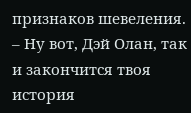признаков шевеления.
– Ну вот, Дэй Олан, так и закончится твоя история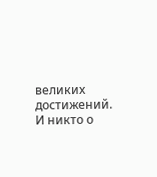великих достижений. И никто о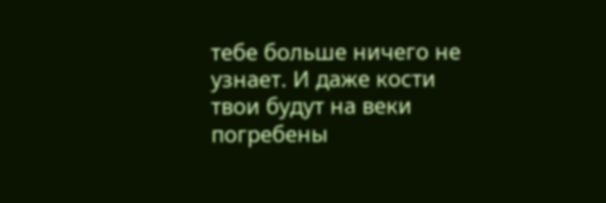тебе больше ничего не узнает. И даже кости твои будут на веки погребены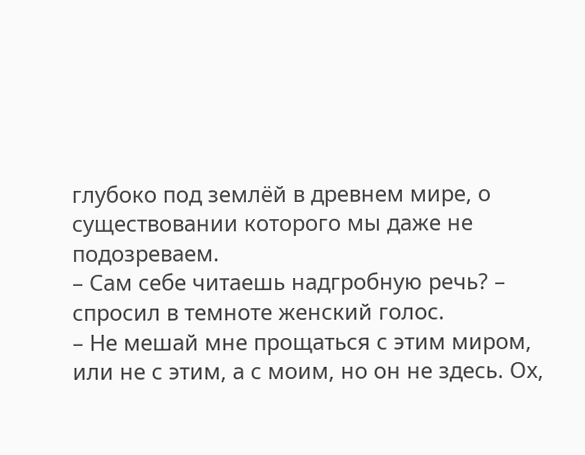глубоко под землёй в древнем мире, о существовании которого мы даже не подозреваем.
– Сам себе читаешь надгробную речь? – спросил в темноте женский голос.
– Не мешай мне прощаться с этим миром, или не с этим, а с моим, но он не здесь. Ох,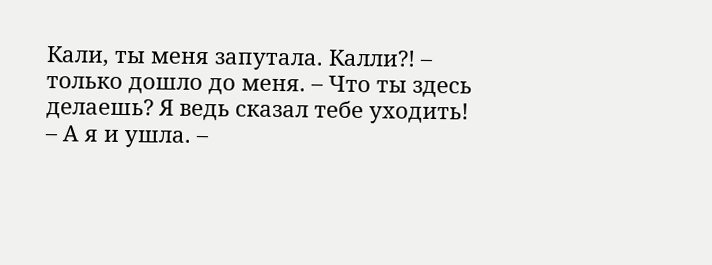Кали, ты меня запутала. Калли?! – только дошло до меня. – Что ты здесь делаешь? Я ведь сказал тебе уходить!
– А я и ушла. –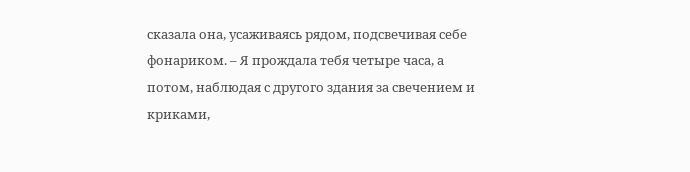сказала она, усаживаясь рядом, подсвечивая себе фонариком. – Я прождала тебя четыре часа, а потом, наблюдая с другого здания за свечением и криками,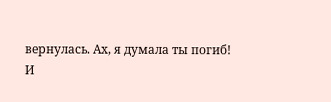вернулась. Ах, я думала ты погиб!
И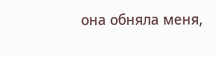она обняла меня,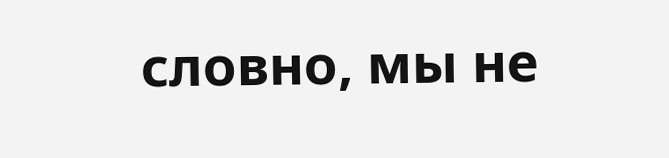словно, мы не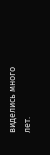виделись много лет.